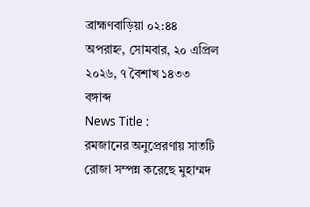ব্রাহ্মণবাড়িয়া ০২:৪৪ অপরাহ্ন, সোমবার, ২০ এপ্রিল ২০২৬, ৭ বৈশাখ ১৪৩৩ বঙ্গাব্দ
News Title :
রমজানের অনুপ্রেরণায় সাতটি রোজা সম্পন্ন করেছে মুহাম্মদ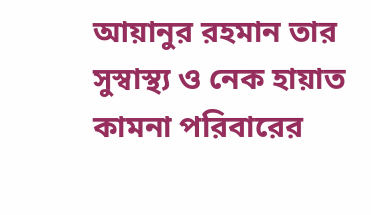আয়ানুর রহমান তার সুস্বাস্থ্য ও নেক হায়াত কামনা পরিবারের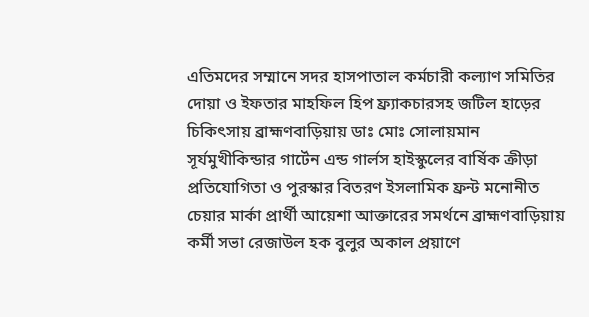এতিমদের সম্মানে সদর হাসপাতাল কর্মচারী কল্যাণ সমিতির দোয়া ও ইফতার মাহফিল হিপ ফ্র্যাকচারসহ জটিল হাড়ের চিকিৎসায় ব্রাহ্মণবাড়িয়ায় ডাঃ মোঃ সোলায়মান সূর্যমুখীকিন্ডার গার্টেন এন্ড গার্লস হাইস্কুলের বার্ষিক ক্রীড়া প্রতিযোগিতা ও পুরস্কার বিতরণ ইসলামিক ফ্রন্ট মনোনীত চেয়ার মার্কা প্রার্থী আয়েশা আক্তারের সমর্থনে ব্রাহ্মণবাড়িয়ায় কর্মী সভা রেজাউল হক বুলুর অকাল প্রয়াণে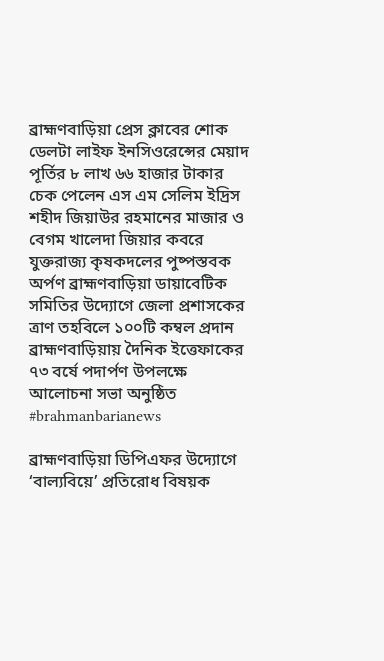ব্রাহ্মণবাড়িয়া প্রেস ক্লাবের শোক ডেলটা লাইফ ইনসিওরেন্সের মেয়াদ পূর্তির ৮ লাখ ৬৬ হাজার টাকার চেক পেলেন এস এম সেলিম ইদ্রিস শহীদ জিয়াউর রহমানের মাজার ও বেগম খালেদা জিয়ার কবরে যুক্তরাজ্য কৃষকদলের পুষ্পস্তবক অর্পণ ব্রাহ্মণবাড়িয়া ডায়াবেটিক সমিতির উদ্যোগে জেলা প্রশাসকের ত্রাণ তহবিলে ১০০টি কম্বল প্রদান ব্রাহ্মণবাড়িয়ায় দৈনিক ইত্তেফাকের ৭৩ বর্ষে পদার্পণ উপলক্ষে আলোচনা সভা অনুষ্ঠিত
#brahmanbarianews

ব্রাহ্মণবাড়িয়া ডিপিএফর উদ্যোগে ‘বাল্যবিয়ে’ প্রতিরোধ বিষয়ক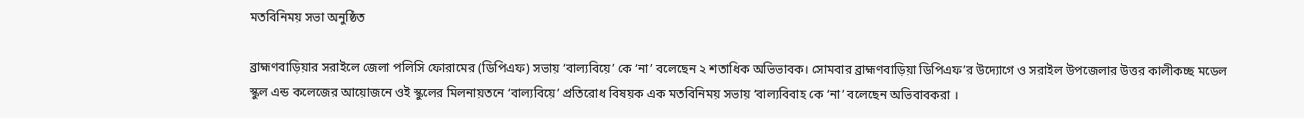মতবিনিময় সভা অনুষ্ঠিত

ব্রাহ্মণবাড়িয়ার সরাইলে জেলা পলিসি ফোরামের (ডিপিএফ) সভায় ‘বাল্যবিয়ে’ কে ‘না’ বলেছেন ২ শতাধিক অভিভাবক। সোমবার ব্রাহ্মণবাড়িয়া ডিপিএফ’র উদ্যোগে ও সরাইল উপজেলার উত্তর কালীকচ্ছ মডেল স্কুল এন্ড কলেজের আয়োজনে ওই স্কুলের মিলনায়তনে ‘বাল্যবিয়ে’ প্রতিরোধ বিষয়ক এক মতবিনিময় সভায় ‘বাল্যবিবাহ কে ‘না’ বলেছেন অভিবাবকরা ।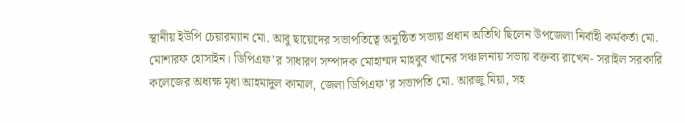স্থানীয় ইউপি চেয়ারম্যান মো. আবু ছায়েদের সভাপতিত্বে অনুষ্ঠিত সভায় প্রধান অতিথি ছিলেন উপজেলা নির্বাহী কর্মকর্তা মো. মোশারফ হোসাইন। ডিপিএফ’র সাধারণ সম্পাদক মোহাম্মদ মাহবুব খানের সঞ্চালনায় সভায় বক্তব্য রাখেন- সরাইল সরকারি কলেজের অধ্যক্ষ মৃধা আহমাদুল কামাল, জেলা ডিপিএফ’র সভাপতি মো. আরজু মিয়া, সহ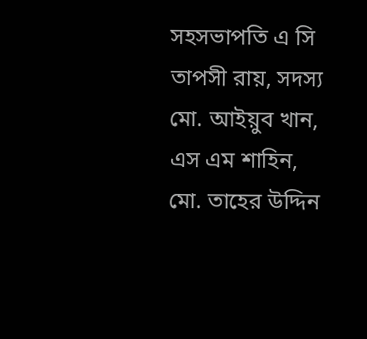সহসভাপতি এ সি তাপসী রায়, সদস্য মো. আইয়ুব খান, এস এম শাহিন, মো. তাহের উদ্দিন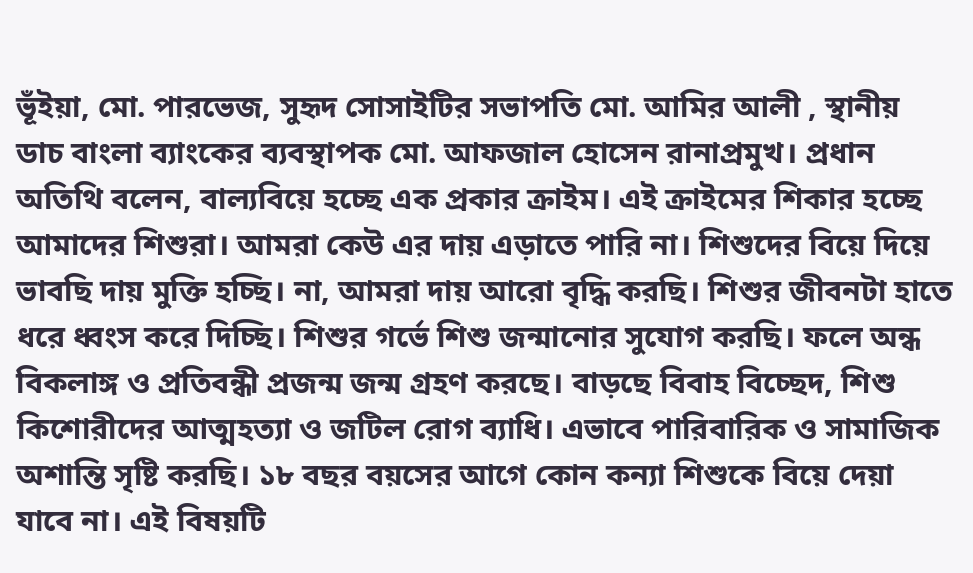ভূঁইয়া, মো. পারভেজ, সুহৃদ সোসাইটির সভাপতি মো. আমির আলী , স্থানীয় ডাচ বাংলা ব্যাংকের ব্যবস্থাপক মো. আফজাল হোসেন রানাপ্রমুখ। প্রধান অতিথি বলেন, বাল্যবিয়ে হচ্ছে এক প্রকার ক্রাইম। এই ক্রাইমের শিকার হচ্ছে আমাদের শিশুরা। আমরা কেউ এর দায় এড়াতে পারি না। শিশুদের বিয়ে দিয়ে ভাবছি দায় মুক্তি হচ্ছি। না, আমরা দায় আরো বৃদ্ধি করছি। শিশুর জীবনটা হাতে ধরে ধ্বংস করে দিচ্ছি। শিশুর গর্ভে শিশু জন্মানোর সুযোগ করছি। ফলে অন্ধ বিকলাঙ্গ ও প্রতিবন্ধী প্রজন্ম জন্ম গ্রহণ করছে। বাড়ছে বিবাহ বিচ্ছেদ, শিশু কিশোরীদের আত্মহত্যা ও জটিল রোগ ব্যাধি। এভাবে পারিবারিক ও সামাজিক অশান্তি সৃষ্টি করছি। ১৮ বছর বয়সের আগে কোন কন্যা শিশুকে বিয়ে দেয়া যাবে না। এই বিষয়টি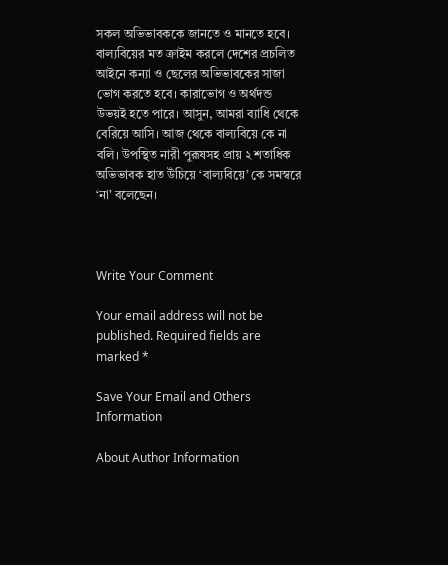সকল অভিভাবককে জানতে ও মানতে হবে। বাল্যবিয়ের মত ক্রাইম করলে দেশের প্রচলিত আইনে কন্যা ও ছেলের অভিভাবকের সাজা ভোগ করতে হবে। কারাভোগ ও অর্থদন্ড উভয়ই হতে পারে। আসুন, আমরা ব্যাধি থেকে বেরিয়ে আসি। আজ থেকে বাল্যবিয়ে কে না বলি। উপস্থিত নারী পুরূষসহ প্রায় ২ শতাধিক অভিভাবক হাত উঁচিয়ে ‘বাল্যবিয়ে’ কে সমস্বরে ‘না’ বলেছেন।



Write Your Comment

Your email address will not be published. Required fields are marked *

Save Your Email and Others Information

About Author Information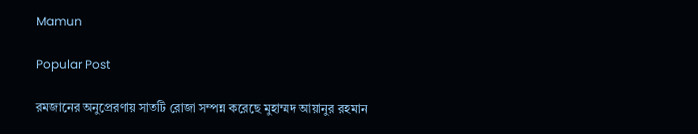Mamun

Popular Post

রমজানের অনুপ্রেরণায় সাতটি রোজা সম্পন্ন করেছে মুহাম্মদ আয়ানুর রহমান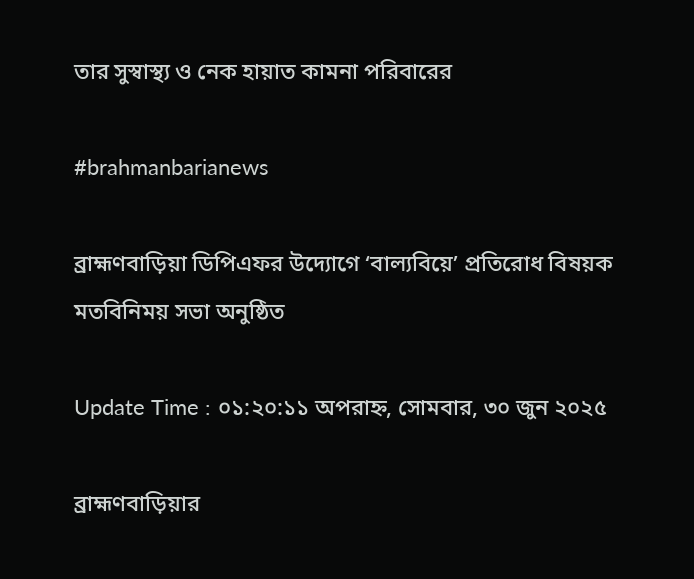তার সুস্বাস্থ্য ও নেক হায়াত কামনা পরিবারের

#brahmanbarianews

ব্রাহ্মণবাড়িয়া ডিপিএফর উদ্যোগে ‘বাল্যবিয়ে’ প্রতিরোধ বিষয়ক মতবিনিময় সভা অনুষ্ঠিত

Update Time : ০১:২০:১১ অপরাহ্ন, সোমবার, ৩০ জুন ২০২৫

ব্রাহ্মণবাড়িয়ার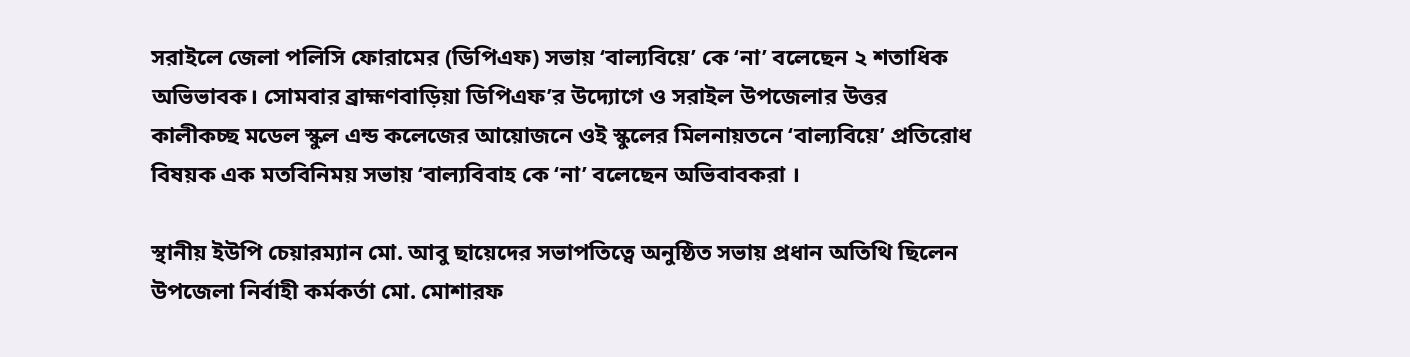সরাইলে জেলা পলিসি ফোরামের (ডিপিএফ) সভায় ‘বাল্যবিয়ে’ কে ‘না’ বলেছেন ২ শতাধিক অভিভাবক। সোমবার ব্রাহ্মণবাড়িয়া ডিপিএফ’র উদ্যোগে ও সরাইল উপজেলার উত্তর কালীকচ্ছ মডেল স্কুল এন্ড কলেজের আয়োজনে ওই স্কুলের মিলনায়তনে ‘বাল্যবিয়ে’ প্রতিরোধ বিষয়ক এক মতবিনিময় সভায় ‘বাল্যবিবাহ কে ‘না’ বলেছেন অভিবাবকরা ।

স্থানীয় ইউপি চেয়ারম্যান মো. আবু ছায়েদের সভাপতিত্বে অনুষ্ঠিত সভায় প্রধান অতিথি ছিলেন উপজেলা নির্বাহী কর্মকর্তা মো. মোশারফ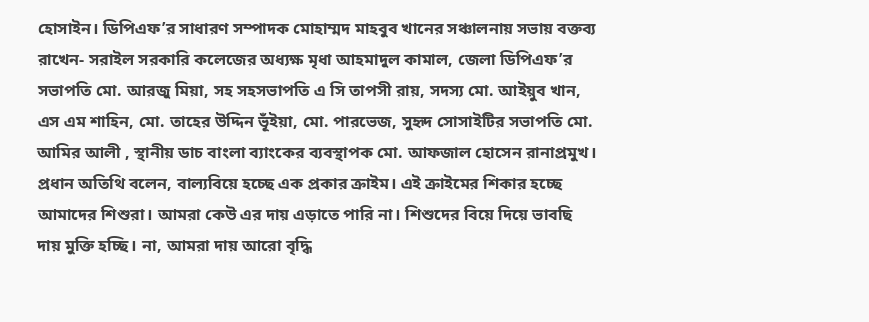হোসাইন। ডিপিএফ’র সাধারণ সম্পাদক মোহাম্মদ মাহবুব খানের সঞ্চালনায় সভায় বক্তব্য রাখেন- সরাইল সরকারি কলেজের অধ্যক্ষ মৃধা আহমাদুল কামাল, জেলা ডিপিএফ’র সভাপতি মো. আরজু মিয়া, সহ সহসভাপতি এ সি তাপসী রায়, সদস্য মো. আইয়ুব খান, এস এম শাহিন, মো. তাহের উদ্দিন ভূঁইয়া, মো. পারভেজ, সুহৃদ সোসাইটির সভাপতি মো. আমির আলী , স্থানীয় ডাচ বাংলা ব্যাংকের ব্যবস্থাপক মো. আফজাল হোসেন রানাপ্রমুখ। প্রধান অতিথি বলেন, বাল্যবিয়ে হচ্ছে এক প্রকার ক্রাইম। এই ক্রাইমের শিকার হচ্ছে আমাদের শিশুরা। আমরা কেউ এর দায় এড়াতে পারি না। শিশুদের বিয়ে দিয়ে ভাবছি দায় মুক্তি হচ্ছি। না, আমরা দায় আরো বৃদ্ধি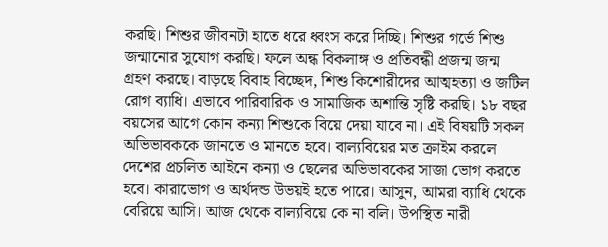করছি। শিশুর জীবনটা হাতে ধরে ধ্বংস করে দিচ্ছি। শিশুর গর্ভে শিশু জন্মানোর সুযোগ করছি। ফলে অন্ধ বিকলাঙ্গ ও প্রতিবন্ধী প্রজন্ম জন্ম গ্রহণ করছে। বাড়ছে বিবাহ বিচ্ছেদ, শিশু কিশোরীদের আত্মহত্যা ও জটিল রোগ ব্যাধি। এভাবে পারিবারিক ও সামাজিক অশান্তি সৃষ্টি করছি। ১৮ বছর বয়সের আগে কোন কন্যা শিশুকে বিয়ে দেয়া যাবে না। এই বিষয়টি সকল অভিভাবককে জানতে ও মানতে হবে। বাল্যবিয়ের মত ক্রাইম করলে দেশের প্রচলিত আইনে কন্যা ও ছেলের অভিভাবকের সাজা ভোগ করতে হবে। কারাভোগ ও অর্থদন্ড উভয়ই হতে পারে। আসুন, আমরা ব্যাধি থেকে বেরিয়ে আসি। আজ থেকে বাল্যবিয়ে কে না বলি। উপস্থিত নারী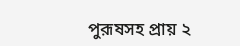পুরূষসহ প্রায় ২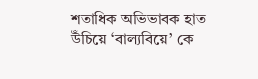শতাধিক অভিভাবক হাত উঁচিয়ে ‘বাল্যবিয়ে’ কে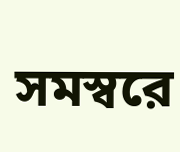সমস্বরে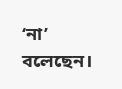‘না’ বলেছেন।